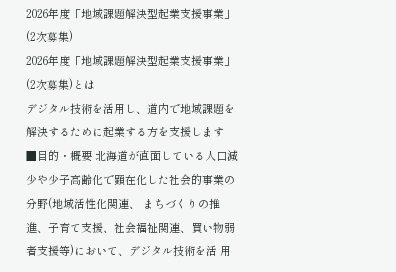2026年度「地域課題解決型起業支援事業」(2次募集)
2026年度「地域課題解決型起業支援事業」(2次募集)とは
デジタル技術を活用し、道内で地域課題を解決するために起業する方を支援します
■目的・概要 北海道が直面している人口減少や少子高齢化で顕在化した社会的事業の分野(地域活性化関連、 まちづくりの推進、子育て支援、社会福祉関連、買い物弱者支援等)において、デジタル技術を活 用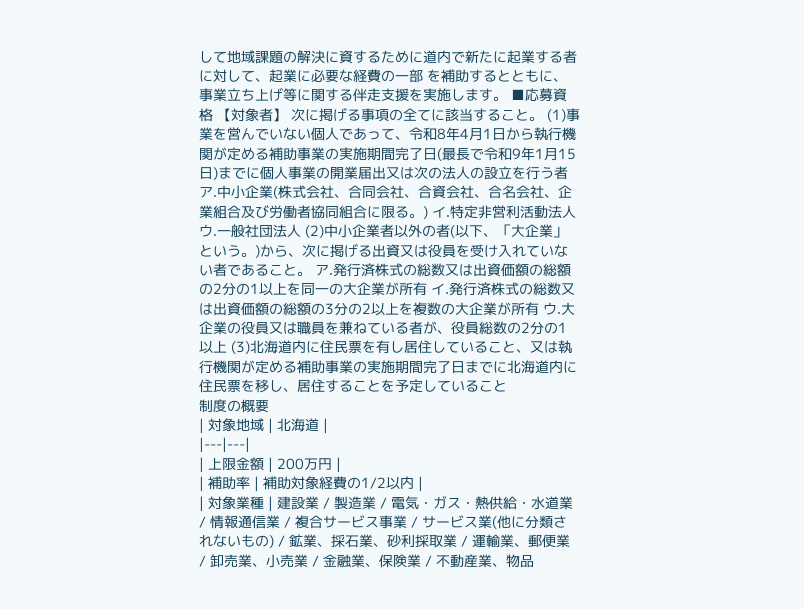して地域課題の解決に資するために道内で新たに起業する者に対して、起業に必要な経費の一部 を補助するとともに、事業立ち上げ等に関する伴走支援を実施します。 ■応募資格 【対象者】 次に掲げる事項の全てに該当すること。 (1)事業を営んでいない個人であって、令和8年4月1日から執行機関が定める補助事業の実施期間完了日(最長で令和9年1月15日)までに個人事業の開業届出又は次の法人の設立を行う者 ア.中小企業(株式会社、合同会社、合資会社、合名会社、企業組合及び労働者協同組合に限る。) イ.特定非営利活動法人 ウ.一般社団法人 (2)中小企業者以外の者(以下、「大企業」という。)から、次に掲げる出資又は役員を受け入れていない者であること。 ア.発行済株式の総数又は出資価額の総額の2分の1以上を同一の大企業が所有 イ.発行済株式の総数又は出資価額の総額の3分の2以上を複数の大企業が所有 ウ.大企業の役員又は職員を兼ねている者が、役員総数の2分の1以上 (3)北海道内に住民票を有し居住していること、又は執行機関が定める補助事業の実施期間完了日までに北海道内に住民票を移し、居住することを予定していること
制度の概要
| 対象地域 | 北海道 |
|---|---|
| 上限金額 | 200万円 |
| 補助率 | 補助対象経費の1/2以内 |
| 対象業種 | 建設業 / 製造業 / 電気・ガス・熱供給・水道業 / 情報通信業 / 複合サービス事業 / サービス業(他に分類されないもの) / 鉱業、採石業、砂利採取業 / 運輸業、郵便業 / 卸売業、小売業 / 金融業、保険業 / 不動産業、物品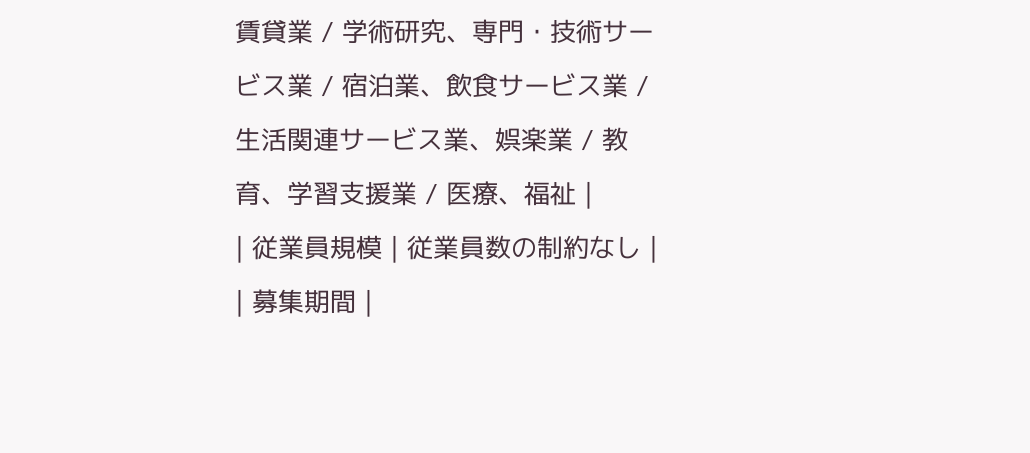賃貸業 / 学術研究、専門・技術サービス業 / 宿泊業、飲食サービス業 / 生活関連サービス業、娯楽業 / 教育、学習支援業 / 医療、福祉 |
| 従業員規模 | 従業員数の制約なし |
| 募集期間 |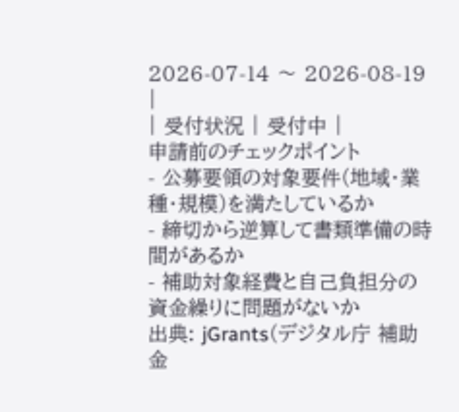2026-07-14 〜 2026-08-19 |
| 受付状況 | 受付中 |
申請前のチェックポイント
- 公募要領の対象要件(地域・業種・規模)を満たしているか
- 締切から逆算して書類準備の時間があるか
- 補助対象経費と自己負担分の資金繰りに問題がないか
出典: jGrants(デジタル庁 補助金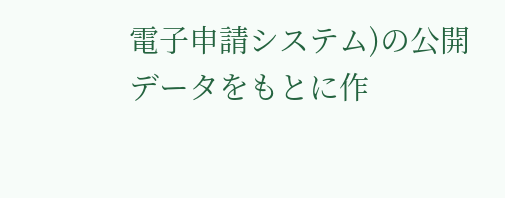電子申請システム)の公開データをもとに作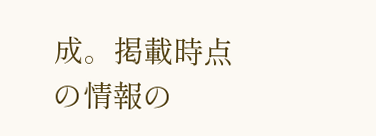成。掲載時点の情報の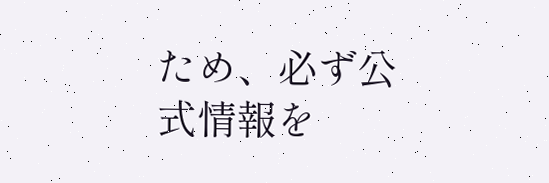ため、必ず公式情報を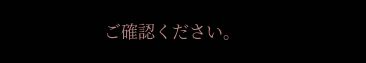ご確認ください。